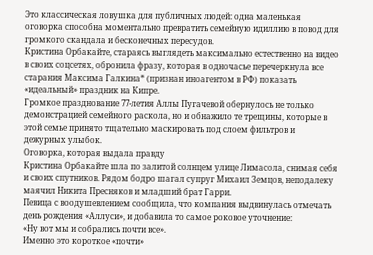Это классическая ловушка для публичных людей: одна маленькая оговорка способна моментально превратить семейную идиллию в повод для громкого скандала и бесконечных пересудов.
Кристина Орбакайте, стараясь выглядеть максимально естественно на видео в своих соцсетях, обронила фразу, которая в одночасье перечеркнула все старания Максима Галкина* (признан иноагентом в РФ) показать «идеальный» праздник на Кипре.
Громкое празднование 77-летия Аллы Пугачевой обернулось не только демонстрацией семейного раскола, но и обнажило те трещины, которые в этой семье принято тщательно маскировать под слоем фильтров и дежурных улыбок.
Оговорка, которая выдала правду
Кристина Орбакайте шла по залитой солнцем улице Лимасола, снимая себя и своих спутников. Рядом бодро шагал супруг Михаил Земцов, неподалеку маячил Никита Пресняков и младший брат Гарри.
Певица с воодушевлением сообщила, что компания выдвинулась отмечать день рождения «Аллуси», и добавила то самое роковое уточнение:
«Ну вот мы и собрались почти все».
Именно это короткое «почти»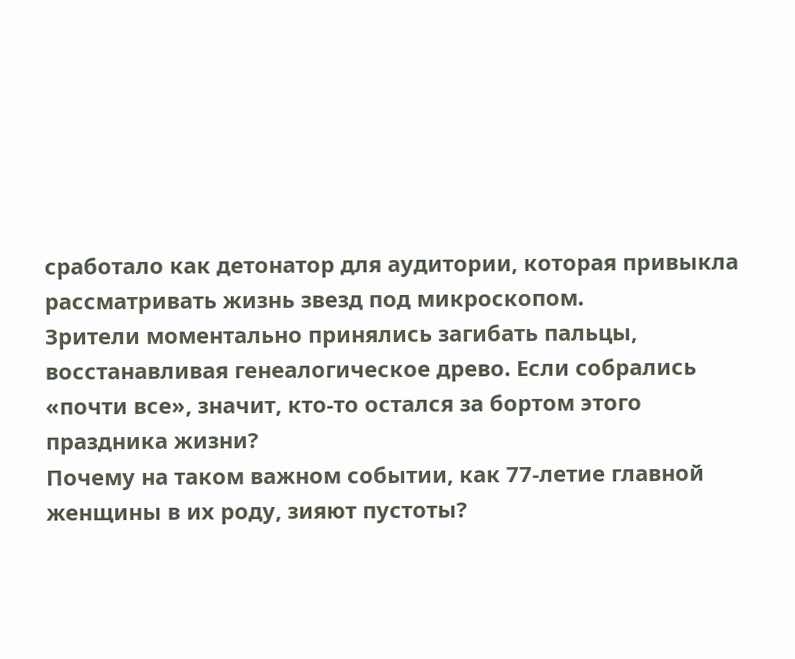сработало как детонатор для аудитории, которая привыкла рассматривать жизнь звезд под микроскопом.
Зрители моментально принялись загибать пальцы, восстанавливая генеалогическое древо. Если собрались «почти все», значит, кто-то остался за бортом этого праздника жизни?
Почему на таком важном событии, как 77-летие главной женщины в их роду, зияют пустоты?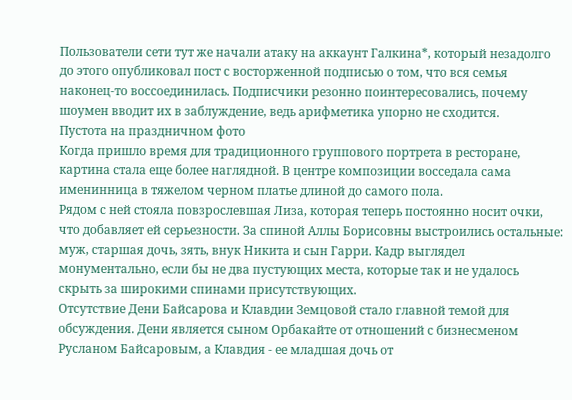Пользователи сети тут же начали атаку на аккаунт Галкина*, который незадолго до этого опубликовал пост с восторженной подписью о том, что вся семья наконец-то воссоединилась. Подписчики резонно поинтересовались, почему шоумен вводит их в заблуждение, ведь арифметика упорно не сходится.
Пустота на праздничном фото
Когда пришло время для традиционного группового портрета в ресторане, картина стала еще более наглядной. В центре композиции восседала сама именинница в тяжелом черном платье длиной до самого пола.
Рядом с ней стояла повзрослевшая Лиза, которая теперь постоянно носит очки, что добавляет ей серьезности. За спиной Аллы Борисовны выстроились остальные: муж, старшая дочь, зять, внук Никита и сын Гарри. Кадр выглядел монументально, если бы не два пустующих места, которые так и не удалось скрыть за широкими спинами присутствующих.
Отсутствие Дени Байсарова и Клавдии Земцовой стало главной темой для обсуждения. Дени является сыном Орбакайте от отношений с бизнесменом Русланом Байсаровым, а Клавдия - ее младшая дочь от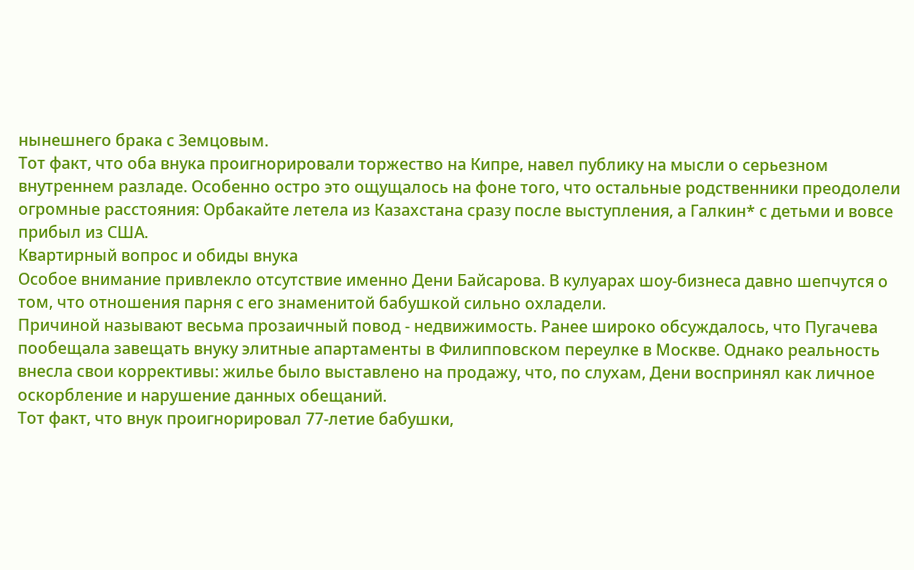нынешнего брака с Земцовым.
Тот факт, что оба внука проигнорировали торжество на Кипре, навел публику на мысли о серьезном внутреннем разладе. Особенно остро это ощущалось на фоне того, что остальные родственники преодолели огромные расстояния: Орбакайте летела из Казахстана сразу после выступления, а Галкин* с детьми и вовсе прибыл из США.
Квартирный вопрос и обиды внука
Особое внимание привлекло отсутствие именно Дени Байсарова. В кулуарах шоу-бизнеса давно шепчутся о том, что отношения парня с его знаменитой бабушкой сильно охладели.
Причиной называют весьма прозаичный повод - недвижимость. Ранее широко обсуждалось, что Пугачева пообещала завещать внуку элитные апартаменты в Филипповском переулке в Москве. Однако реальность внесла свои коррективы: жилье было выставлено на продажу, что, по слухам, Дени воспринял как личное оскорбление и нарушение данных обещаний.
Тот факт, что внук проигнорировал 77-летие бабушки,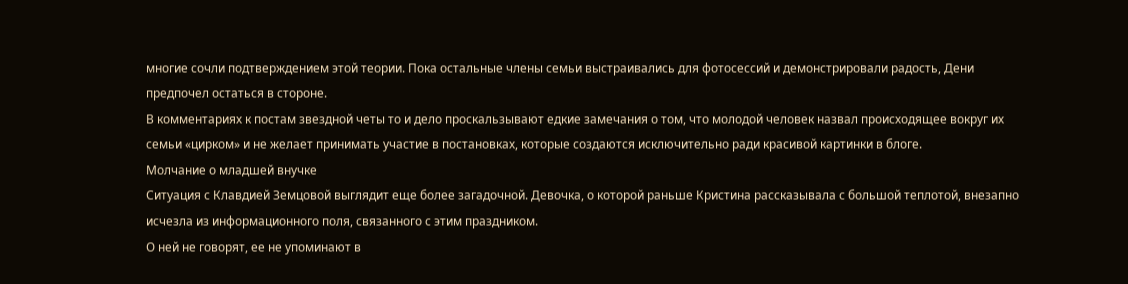многие сочли подтверждением этой теории. Пока остальные члены семьи выстраивались для фотосессий и демонстрировали радость, Дени предпочел остаться в стороне.
В комментариях к постам звездной четы то и дело проскальзывают едкие замечания о том, что молодой человек назвал происходящее вокруг их семьи «цирком» и не желает принимать участие в постановках, которые создаются исключительно ради красивой картинки в блоге.
Молчание о младшей внучке
Ситуация с Клавдией Земцовой выглядит еще более загадочной. Девочка, о которой раньше Кристина рассказывала с большой теплотой, внезапно исчезла из информационного поля, связанного с этим праздником.
О ней не говорят, ее не упоминают в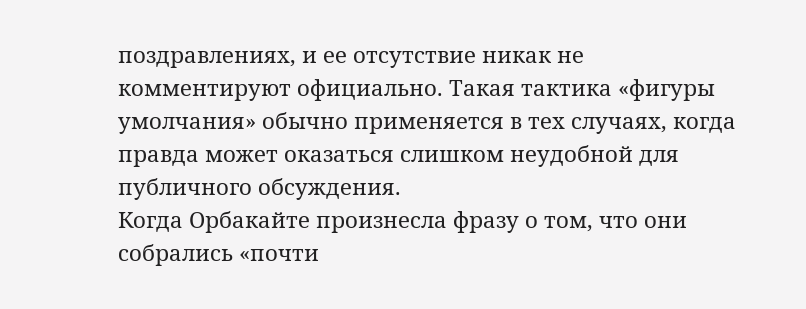поздравлениях, и ее отсутствие никак не комментируют официально. Такая тактика «фигуры умолчания» обычно применяется в тех случаях, когда правда может оказаться слишком неудобной для публичного обсуждения.
Когда Орбакайте произнесла фразу о том, что они собрались «почти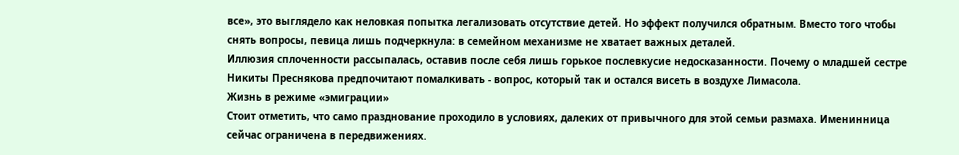все», это выглядело как неловкая попытка легализовать отсутствие детей. Но эффект получился обратным. Вместо того чтобы снять вопросы, певица лишь подчеркнула: в семейном механизме не хватает важных деталей.
Иллюзия сплоченности рассыпалась, оставив после себя лишь горькое послевкусие недосказанности. Почему о младшей сестре Никиты Преснякова предпочитают помалкивать - вопрос, который так и остался висеть в воздухе Лимасола.
Жизнь в режиме «эмиграции»
Стоит отметить, что само празднование проходило в условиях, далеких от привычного для этой семьи размаха. Именинница сейчас ограничена в передвижениях.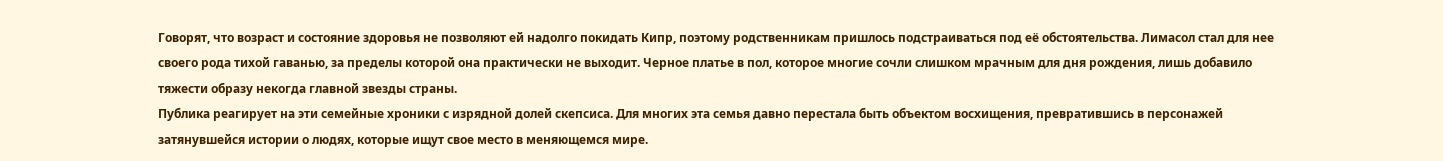Говорят, что возраст и состояние здоровья не позволяют ей надолго покидать Кипр, поэтому родственникам пришлось подстраиваться под её обстоятельства. Лимасол стал для нее своего рода тихой гаванью, за пределы которой она практически не выходит. Черное платье в пол, которое многие сочли слишком мрачным для дня рождения, лишь добавило тяжести образу некогда главной звезды страны.
Публика реагирует на эти семейные хроники с изрядной долей скепсиса. Для многих эта семья давно перестала быть объектом восхищения, превратившись в персонажей затянувшейся истории о людях, которые ищут свое место в меняющемся мире.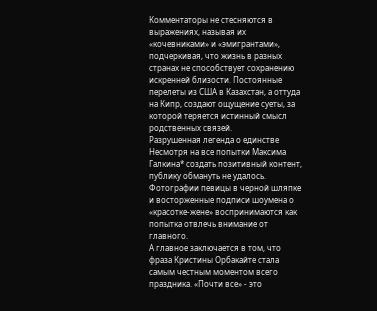Комментаторы не стесняются в выражениях, называя их «кочевниками» и «эмигрантами», подчеркивая, что жизнь в разных странах не способствует сохранению искренней близости. Постоянные перелеты из США в Казахстан, а оттуда на Кипр, создают ощущение суеты, за которой теряется истинный смысл родственных связей.
Разрушенная легенда о единстве
Несмотря на все попытки Максима Галкина* создать позитивный контент, публику обмануть не удалось. Фотографии певицы в черной шляпке и восторженные подписи шоумена о «красотке-жене» воспринимаются как попытка отвлечь внимание от главного.
А главное заключается в том, что фраза Кристины Орбакайте стала самым честным моментом всего праздника. «Почти все» - это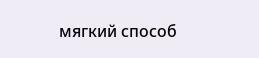мягкий способ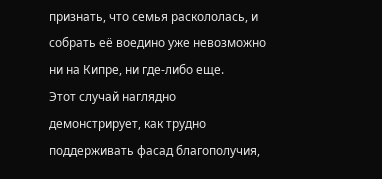признать, что семья раскололась, и собрать её воедино уже невозможно ни на Кипре, ни где-либо еще.
Этот случай наглядно демонстрирует, как трудно поддерживать фасад благополучия,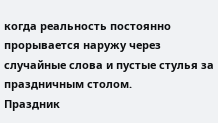когда реальность постоянно прорывается наружу через случайные слова и пустые стулья за праздничным столом.
Праздник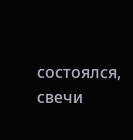состоялся, свечи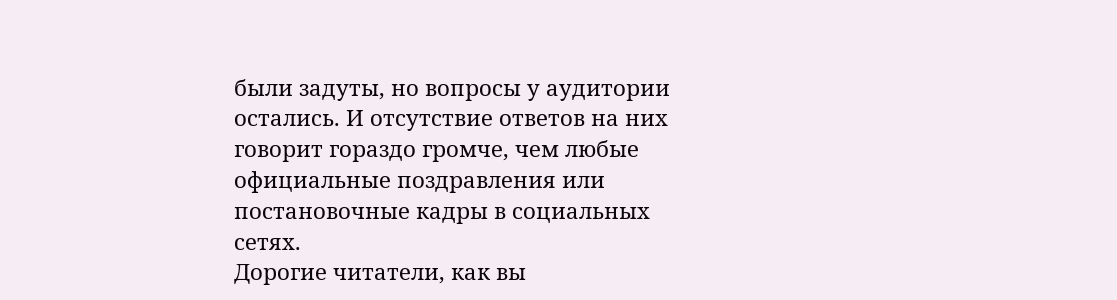были задуты, но вопросы у аудитории остались. И отсутствие ответов на них говорит гораздо громче, чем любые официальные поздравления или постановочные кадры в социальных сетях.
Дорогие читатели, как вы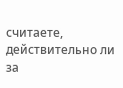считаете, действительно ли за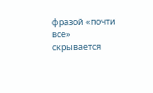фразой «почти все» скрывается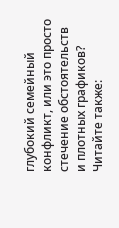глубокий семейный конфликт, или это просто стечение обстоятельств и плотных графиков?
Читайте также: